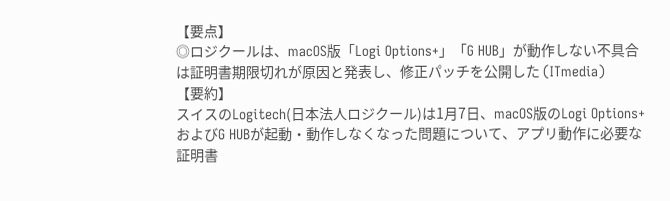【要点】
◎ロジクールは、macOS版「Logi Options+」「G HUB」が動作しない不具合は証明書期限切れが原因と発表し、修正パッチを公開した (ITmedia)
【要約】
スイスのLogitech(日本法人ロジクール)は1月7日、macOS版のLogi Options+およびG HUBが起動・動作しなくなった問題について、アプリ動作に必要な証明書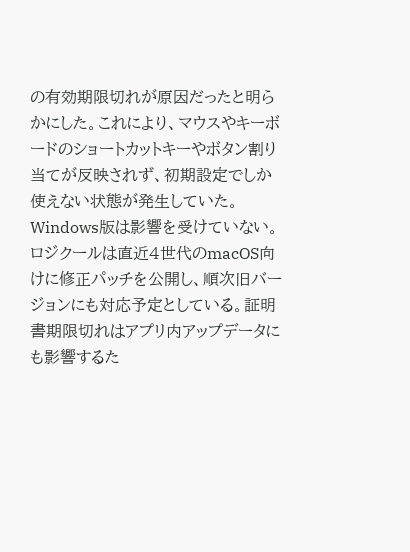の有効期限切れが原因だったと明らかにした。これにより、マウスやキーボードのショートカットキーやボタン割り当てが反映されず、初期設定でしか使えない状態が発生していた。Windows版は影響を受けていない。ロジクールは直近4世代のmacOS向けに修正パッチを公開し、順次旧バージョンにも対応予定としている。証明書期限切れはアプリ内アップデータにも影響するた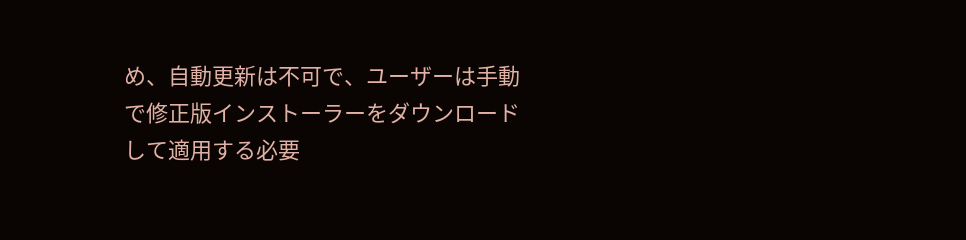め、自動更新は不可で、ユーザーは手動で修正版インストーラーをダウンロードして適用する必要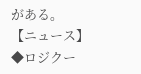がある。
【ニュース】
◆ロジクー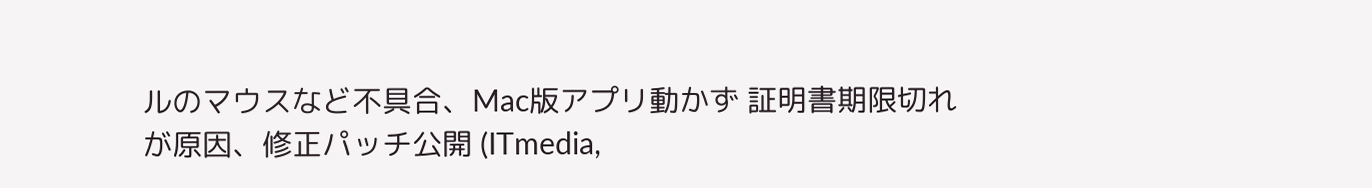ルのマウスなど不具合、Mac版アプリ動かず 証明書期限切れが原因、修正パッチ公開 (ITmedia,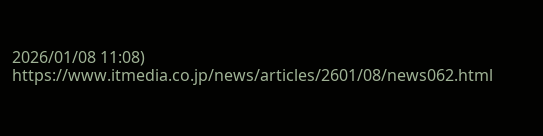2026/01/08 11:08)
https://www.itmedia.co.jp/news/articles/2601/08/news062.html